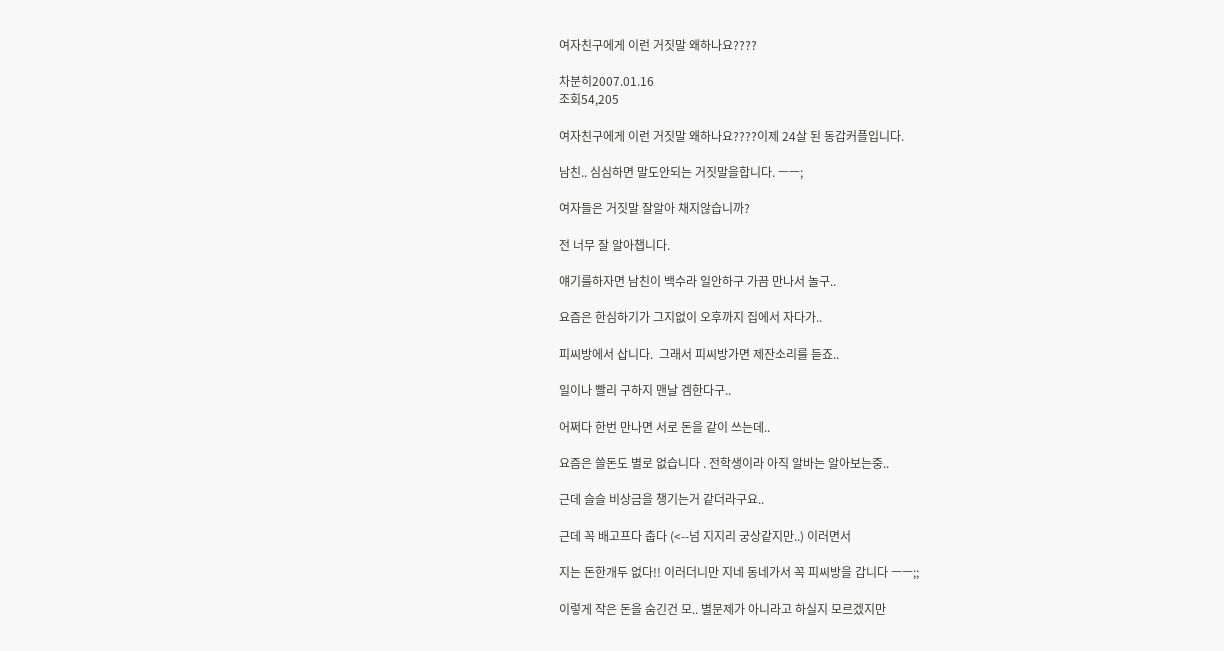여자친구에게 이런 거짓말 왜하나요????

차분히2007.01.16
조회54,205

여자친구에게 이런 거짓말 왜하나요????이제 24살 된 동갑커플입니다.

남친.. 심심하면 말도안되는 거짓말을합니다. ㅡㅡ;

여자들은 거짓말 잘알아 채지않습니까?

전 너무 잘 알아챕니다.

얘기를하자면 남친이 백수라 일안하구 가끔 만나서 놀구..

요즘은 한심하기가 그지없이 오후까지 집에서 자다가..

피씨방에서 삽니다.  그래서 피씨방가면 제잔소리를 듣죠..

일이나 빨리 구하지 맨날 겜한다구..

어쩌다 한번 만나면 서로 돈을 같이 쓰는데..

요즘은 쓸돈도 별로 없습니다 . 전학생이라 아직 알바는 알아보는중..

근데 슬슬 비상금을 챙기는거 같더라구요..

근데 꼭 배고프다 춥다 (<--넘 지지리 궁상같지만..) 이러면서

지는 돈한개두 없다!! 이러더니만 지네 동네가서 꼭 피씨방을 갑니다 ㅡㅡ;;

이렇게 작은 돈을 숨긴건 모.. 별문제가 아니라고 하실지 모르겠지만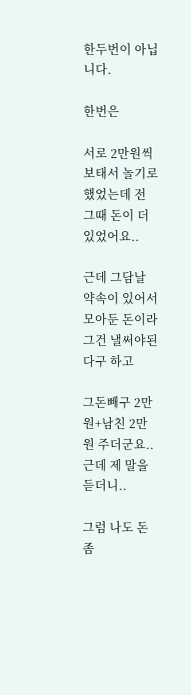한두번이 아닙니다.

한번은

서로 2만원씩보태서 놀기로했었는데 전 그때 돈이 더 있었어요..

근데 그담날 약속이 있어서 모아둔 돈이라 그건 낼써야된다구 하고

그돈빼구 2만원+남친 2만원 주더군요.. 근데 제 말을 듣더니..

그럼 나도 돈좀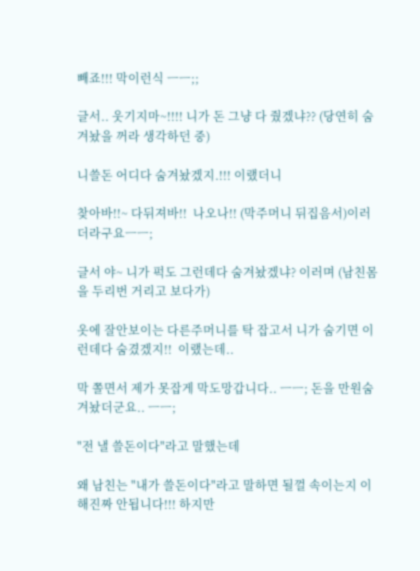빼죠!!! 막이런식 ㅡㅡ;;

글서.. 웃기지마~!!!! 니가 돈 그냥 다 줬겠냐?? (당연히 숨겨놨을 꺼라 생각하던 중)

니쓸돈 어디다 숨겨놨겠지.!!! 이랬더니

찾아바!!~ 다뒤져바!!  나오나!! (막주머니 뒤집음서)이러더라구요ㅡㅡ;

글서 야~ 니가 퍽도 그런데다 숨겨놨겠냐? 이러며 (남친몸을 두리번 거리고 보다가)

옷에 잘안보이는 다른주머니를 탁 잡고서 니가 숨기면 이런데다 숨겼겠지!!  이랬는데..

막 쫄면서 제가 못잡게 막도망갑니다.. ㅡㅡ; 돈을 만원숨겨놨더군요.. ㅡㅡ;

"전 낼 쓸돈이다"라고 말했는데

왜 남친는 "내가 쓸돈이다"라고 말하면 될껄 속이는지 이해진짜 안됩니다!!! 하지만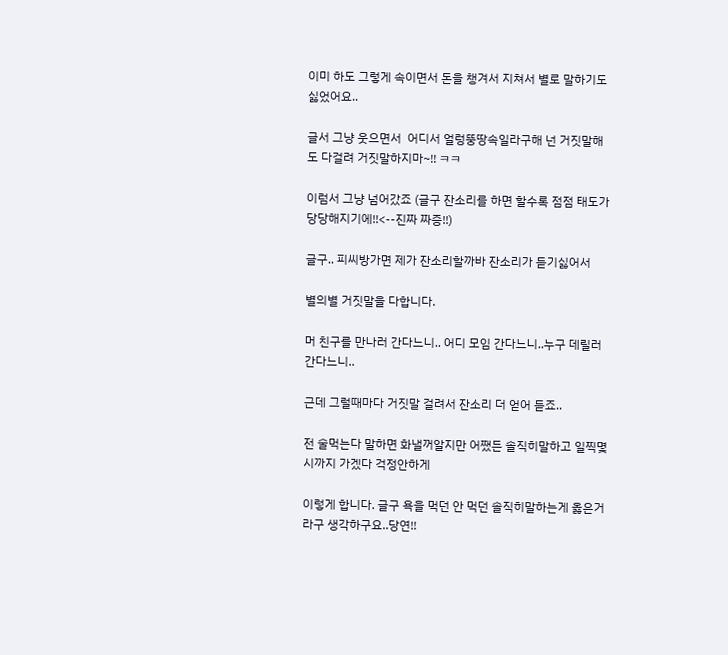이미 하도 그렇게 속이면서 돈을 챙겨서 지쳐서 별로 말하기도 싫었어요..

글서 그냥 웃으면서  어디서 얼렁뚱땅속일라구해 넌 거짓말해도 다걸려 거짓말하지마~!! ㅋㅋ

이럼서 그냥 넘어갔죠 (글구 잔소리를 하면 할수록 점점 태도가 당당해지기에!!<--진짜 짜증!!)

글구.. 피씨방가면 제가 잔소리할까바 잔소리가 듣기싫어서

별의별 거짓말을 다합니다.

머 친구를 만나러 간다느니.. 어디 모임 간다느니..누구 데릴러 간다느니..

근데 그럴때마다 거짓말 걸려서 잔소리 더 얻어 듣죠..

전 술먹는다 말하면 화낼꺼알지만 어쨌든 솔직히말하고 일찍몇시까지 가겠다 걱정안하게

이렇게 합니다. 글구 욕을 먹던 안 먹던 솔직히말하는게 옳은거라구 생각하구요..당연!!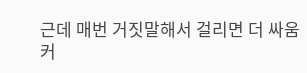근데 매번 거짓말해서 걸리면 더 싸움커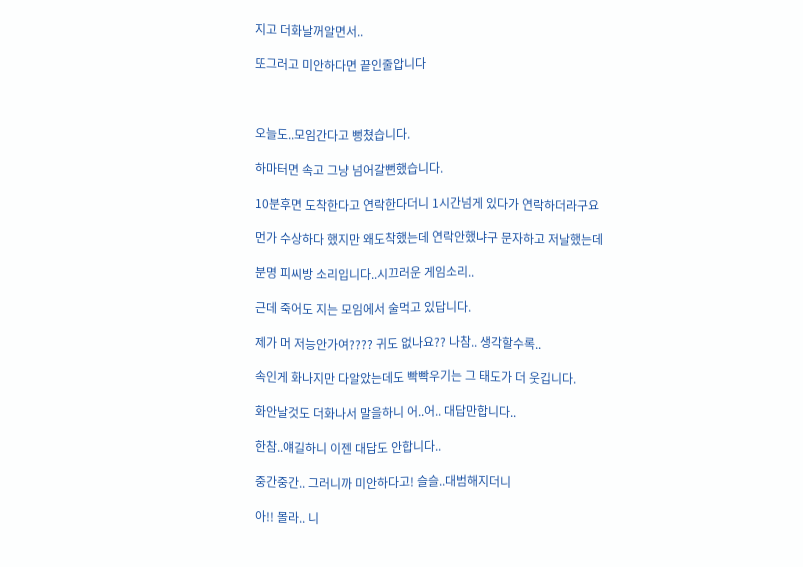지고 더화날꺼알면서..

또그러고 미안하다면 끝인줄압니다



오늘도..모임간다고 뻥쳤습니다.

하마터면 속고 그냥 넘어갈뻔했습니다.

10분후면 도착한다고 연락한다더니 1시간넘게 있다가 연락하더라구요

먼가 수상하다 했지만 왜도착했는데 연락안했냐구 문자하고 저날했는데

분명 피씨방 소리입니다..시끄러운 게임소리..

근데 죽어도 지는 모임에서 술먹고 있답니다.

제가 머 저능안가여???? 귀도 없나요?? 나참.. 생각할수록..

속인게 화나지만 다알았는데도 빡빡우기는 그 태도가 더 웃깁니다.

화안날것도 더화나서 말을하니 어..어.. 대답만합니다..

한참..얘길하니 이젠 대답도 안합니다..

중간중간.. 그러니까 미안하다고! 슬슬..대범해지더니

아!! 몰라.. 니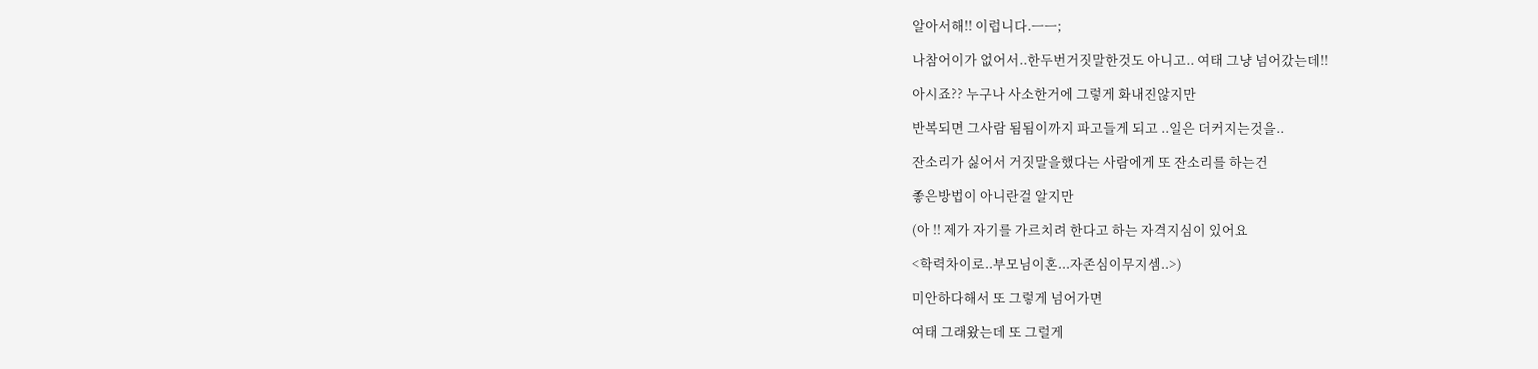알아서해!! 이럽니다.ㅡㅡ;

나참어이가 없어서..한두번거짓말한것도 아니고.. 여태 그냥 넘어갔는데!!

아시죠?? 누구나 사소한거에 그렇게 화내진않지만

반복되면 그사람 됨됨이까지 파고들게 되고 ..일은 더커지는것을..

잔소리가 싫어서 거짓말을했다는 사람에게 또 잔소리를 하는건

좋은방법이 아니란걸 알지만

(아 !! 제가 자기를 가르치려 한다고 하는 자격지심이 있어요

<학력차이로..부모님이혼...자존심이무지셈..>)

미안하다해서 또 그렇게 넘어가면

여태 그래왔는데 또 그럴게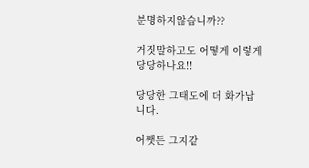분명하지않습니까??

거짓말하고도 어떻게 이렇게 당당하나요!!

당당한 그태도에 더 화가납니다.

어쨋든 그지같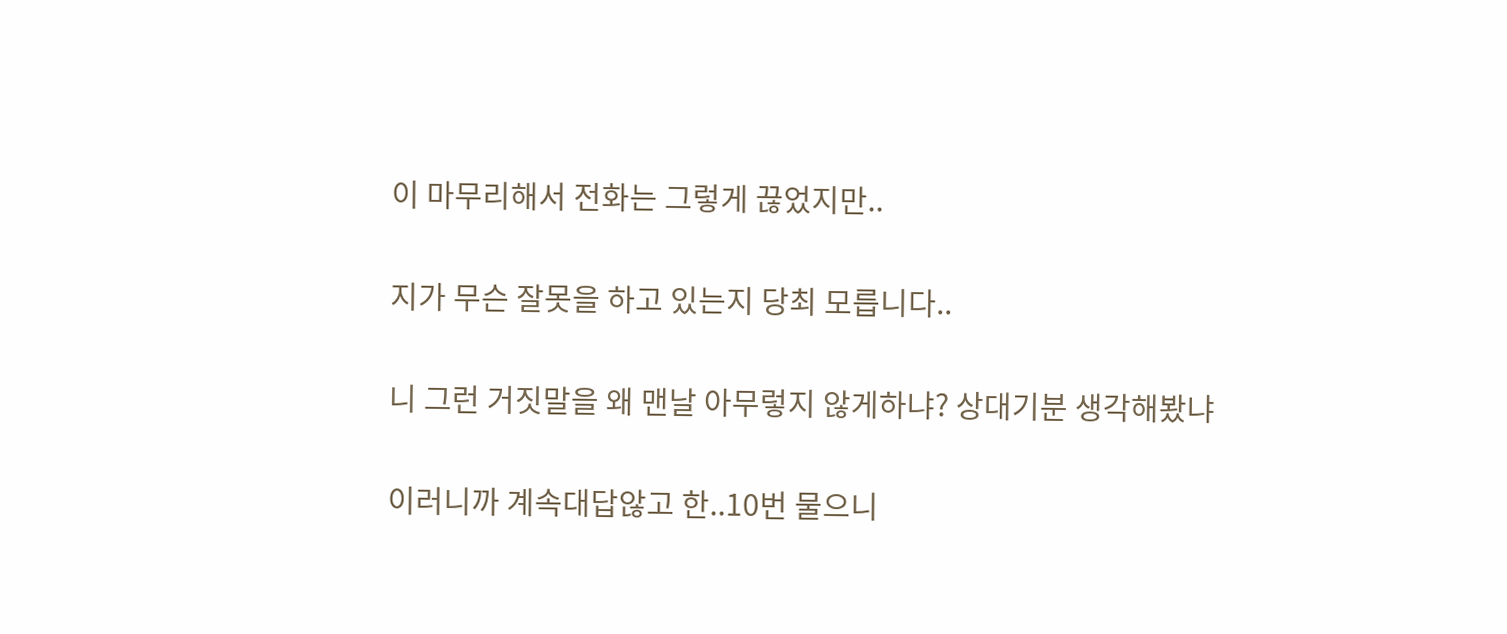이 마무리해서 전화는 그렇게 끊었지만..

지가 무슨 잘못을 하고 있는지 당최 모릅니다..

니 그런 거짓말을 왜 맨날 아무렇지 않게하냐? 상대기분 생각해봤냐

이러니까 계속대답않고 한..10번 물으니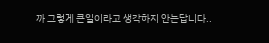까 그렇게 큰일이라고 생각하지 안는답니다..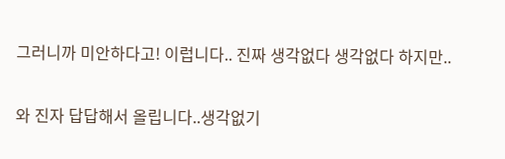그러니까 미안하다고! 이럽니다.. 진짜 생각없다 생각없다 하지만..

와 진자 답답해서 올립니다..생각없기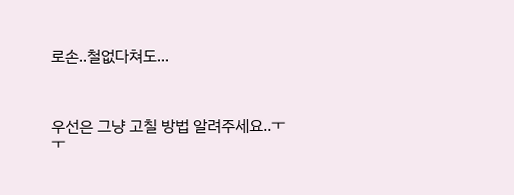로손..철없다쳐도...



우선은 그냥 고칠 방법 알려주세요..ㅜㅜ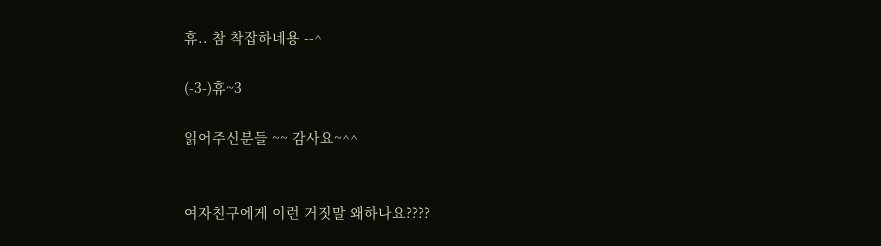휴.. 참 착잡하네용 --^

(-3-)휴~3

읽어주신분들 ~~ 감사요~^^


여자친구에게 이런 거짓말 왜하나요????